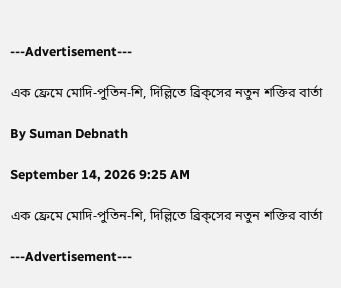---Advertisement---

এক ফ্রেমে মোদি-পুতিন-শি, দিল্লিতে ব্রিক্‌সের নতুন শক্তির বার্তা

By Suman Debnath

September 14, 2026 9:25 AM

এক ফ্রেমে মোদি-পুতিন-শি, দিল্লিতে ব্রিক্‌সের নতুন শক্তির বার্তা

---Advertisement---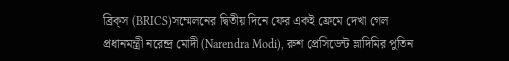ব্রিক্‌স (BRICS)সম্মেলনের দ্বিতীয় দিনে ফের একই ফ্রেমে দেখা গেল প্রধানমন্ত্রী নরেন্দ্র মোদী (Narendra Modi), রুশ প্রেসিডেন্ট ভ্লাদিমির পুতিন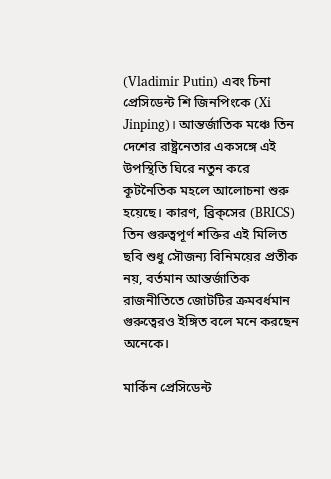(Vladimir Putin) এবং চিনা প্রেসিডেন্ট শি জিনপিংকে (Xi Jinping)। আন্তর্জাতিক মঞ্চে তিন দেশের রাষ্ট্রনেতার একসঙ্গে এই উপস্থিতি ঘিরে নতুন করে কূটনৈতিক মহলে আলোচনা শুরু হয়েছে। কারণ, ব্রিক্‌সের (BRICS) তিন গুরুত্বপূর্ণ শক্তির এই মিলিত ছবি শুধু সৌজন্য বিনিময়ের প্রতীক নয়, বর্তমান আন্তর্জাতিক রাজনীতিতে জোটটির ক্রমবর্ধমান গুরুত্বেরও ইঙ্গিত বলে মনে করছেন অনেকে।

মার্কিন প্রেসিডেন্ট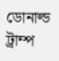ডোনাল্ড ট্রাম্প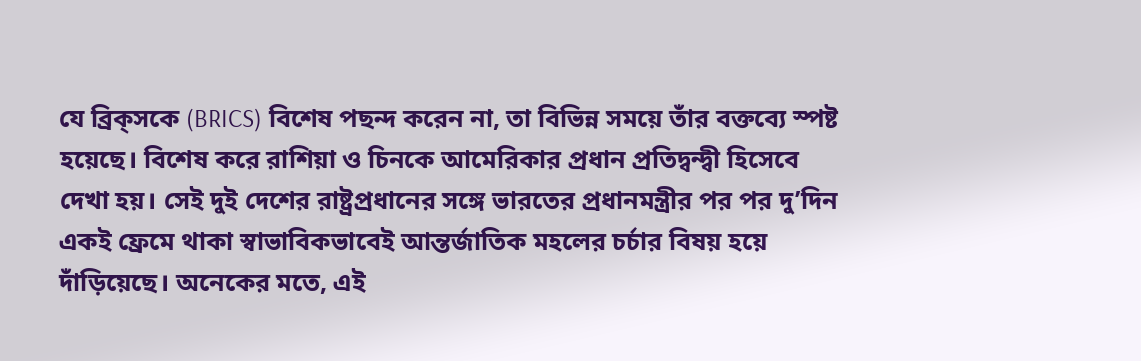যে ব্রিক্‌সকে (BRICS) বিশেষ পছন্দ করেন না, তা বিভিন্ন সময়ে তাঁর বক্তব্যে স্পষ্ট হয়েছে। বিশেষ করে রাশিয়া ও চিনকে আমেরিকার প্রধান প্রতিদ্বন্দ্বী হিসেবে দেখা হয়। সেই দুই দেশের রাষ্ট্রপ্রধানের সঙ্গে ভারতের প্রধানমন্ত্রীর পর পর দু’দিন একই ফ্রেমে থাকা স্বাভাবিকভাবেই আন্তর্জাতিক মহলের চর্চার বিষয় হয়ে দাঁড়িয়েছে। অনেকের মতে, এই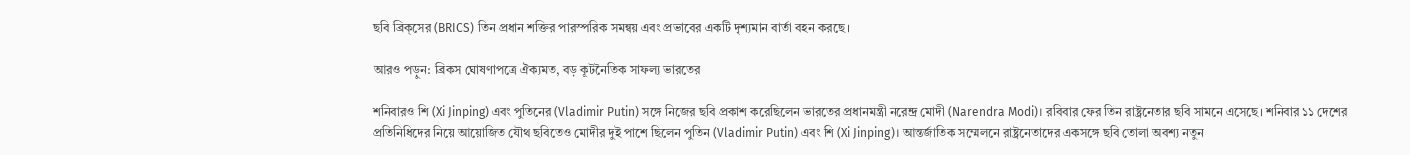ছবি ব্রিক্‌সের (BRICS) তিন প্রধান শক্তির পারস্পরিক সমন্বয় এবং প্রভাবের একটি দৃশ্যমান বার্তা বহন করছে।

আরও পড়ুন: ব্রিকস ঘোষণাপত্রে ঐক্যমত, বড় কূটনৈতিক সাফল্য ভারতের

শনিবারও শি (Xi Jinping) এবং পুতিনের (Vladimir Putin) সঙ্গে নিজের ছবি প্রকাশ করেছিলেন ভারতের প্রধানমন্ত্রী নরেন্দ্র মোদী (Narendra Modi)। রবিবার ফের তিন রাষ্ট্রনেতার ছবি সামনে এসেছে। শনিবার ১১ দেশের প্রতিনিধিদের নিয়ে আয়োজিত যৌথ ছবিতেও মোদীর দুই পাশে ছিলেন পুতিন (Vladimir Putin) এবং শি (Xi Jinping)। আন্তর্জাতিক সম্মেলনে রাষ্ট্রনেতাদের একসঙ্গে ছবি তোলা অবশ্য নতুন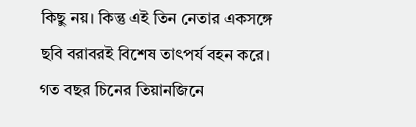কিছু নয়। কিন্তু এই তিন নেতার একসঙ্গে ছবি বরাবরই বিশেষ তাৎপর্য বহন করে। গত বছর চিনের তিয়ানজিনে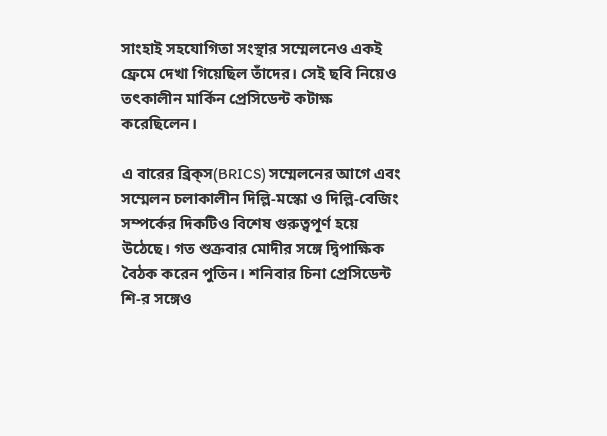সাংহাই সহযোগিতা সংস্থার সম্মেলনেও একই ফ্রেমে দেখা গিয়েছিল তাঁদের। সেই ছবি নিয়েও তৎকালীন মার্কিন প্রেসিডেন্ট কটাক্ষ করেছিলেন।

এ বারের ব্রিক্‌স(BRICS) সম্মেলনের আগে এবং সম্মেলন চলাকালীন দিল্লি-মস্কো ও দিল্লি-বেজিং সম্পর্কের দিকটিও বিশেষ গুরুত্বপূর্ণ হয়ে উঠেছে। গত শুক্রবার মোদীর সঙ্গে দ্বিপাক্ষিক বৈঠক করেন পুতিন। শনিবার চিনা প্রেসিডেন্ট শি-র সঙ্গেও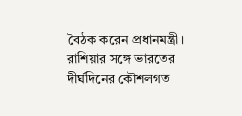বৈঠক করেন প্রধানমন্ত্রী। রাশিয়ার সঙ্গে ভারতের দীর্ঘদিনের কৌশলগত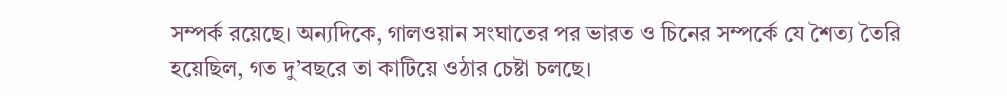সম্পর্ক রয়েছে। অন্যদিকে, গালওয়ান সংঘাতের পর ভারত ও চিনের সম্পর্কে যে শৈত্য তৈরি হয়েছিল, গত দু’বছরে তা কাটিয়ে ওঠার চেষ্টা চলছে।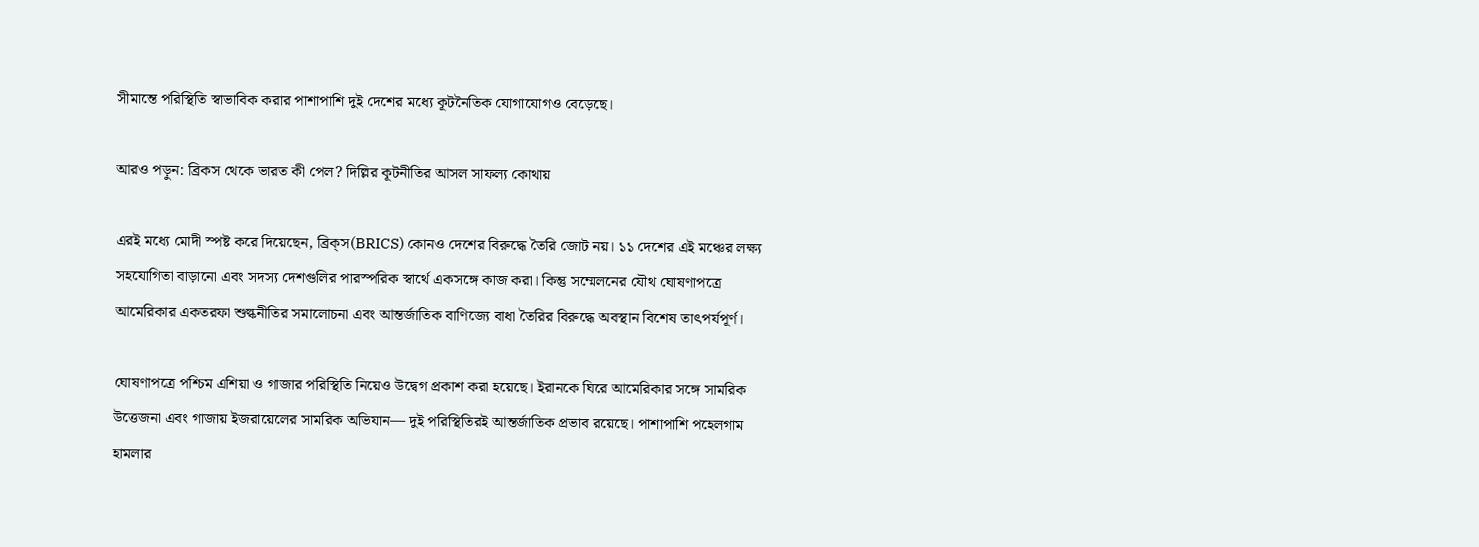সীমান্তে পরিস্থিতি স্বাভাবিক করার পাশাপাশি দুই দেশের মধ্যে কূটনৈতিক যোগাযোগও বেড়েছে।

আরও পড়ুন: ব্রিকস থেকে ভারত কী পেল? দিল্লির কূটনীতির আসল সাফল্য কোথায়

এরই মধ্যে মোদী স্পষ্ট করে দিয়েছেন, ব্রিক্‌স(BRICS) কোনও দেশের বিরুদ্ধে তৈরি জোট নয়। ১১ দেশের এই মঞ্চের লক্ষ্য সহযোগিতা বাড়ানো এবং সদস্য দেশগুলির পারস্পরিক স্বার্থে একসঙ্গে কাজ করা। কিন্তু সম্মেলনের যৌথ ঘোষণাপত্রে আমেরিকার একতরফা শুল্কনীতির সমালোচনা এবং আন্তর্জাতিক বাণিজ্যে বাধা তৈরির বিরুদ্ধে অবস্থান বিশেষ তাৎপর্যপূর্ণ।

ঘোষণাপত্রে পশ্চিম এশিয়া ও গাজার পরিস্থিতি নিয়েও উদ্বেগ প্রকাশ করা হয়েছে। ইরানকে ঘিরে আমেরিকার সঙ্গে সামরিক উত্তেজনা এবং গাজায় ইজরায়েলের সামরিক অভিযান— দুই পরিস্থিতিরই আন্তর্জাতিক প্রভাব রয়েছে। পাশাপাশি পহেলগাম হামলার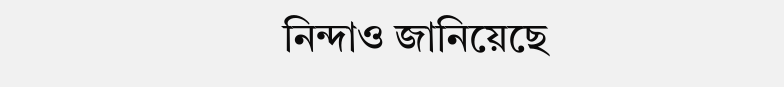নিন্দাও জানিয়েছে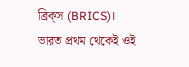ব্রিক্‌স (BRICS)। ভারত প্রথম থেকেই ওই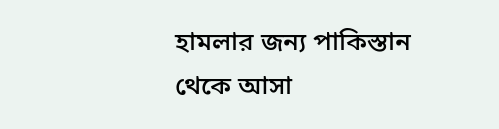হামলার জন্য পাকিস্তান থেকে আসা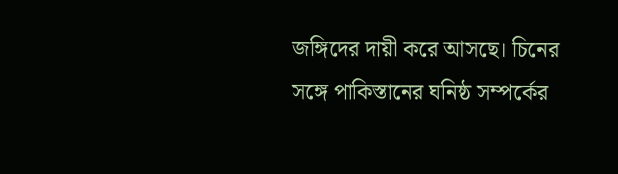জঙ্গিদের দায়ী করে আসছে। চিনের সঙ্গে পাকিস্তানের ঘনিষ্ঠ সম্পর্কের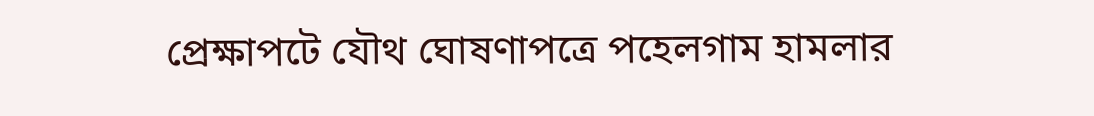প্রেক্ষাপটে যৌথ ঘোষণাপত্রে পহেলগাম হামলার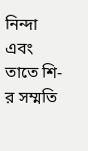নিন্দা এবং তাতে শি-র সম্মতি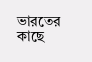ভারতের কাছে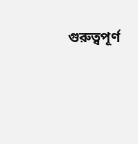গুরুত্বপূর্ণ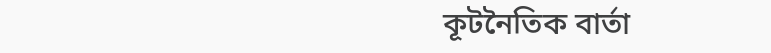কূটনৈতিক বার্তা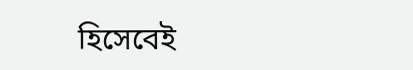হিসেবেই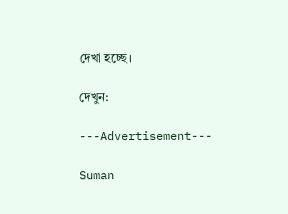দেখা হচ্ছে।

দেখুন:

---Advertisement---

Suman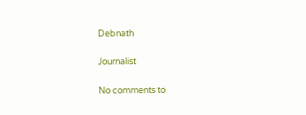Debnath

Journalist

No comments to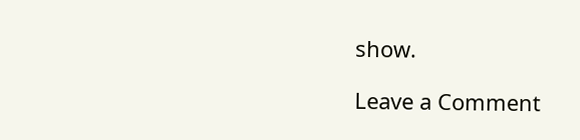show.

Leave a Comment